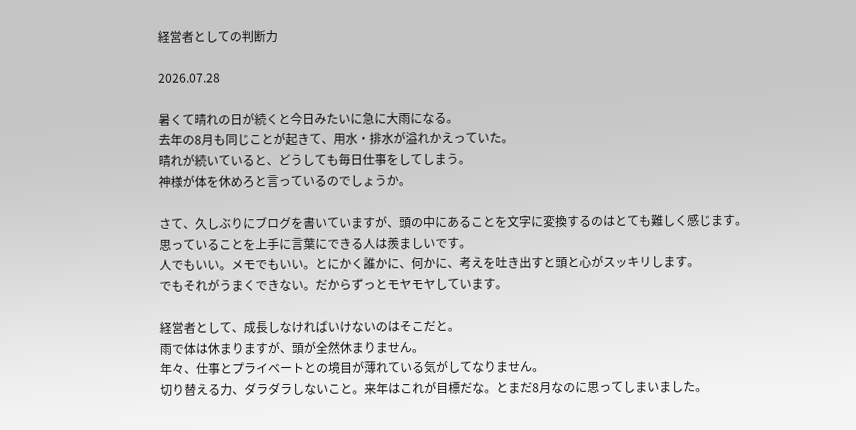経営者としての判断力

2026.07.28

暑くて晴れの日が続くと今日みたいに急に大雨になる。
去年の8月も同じことが起きて、用水・排水が溢れかえっていた。
晴れが続いていると、どうしても毎日仕事をしてしまう。
神様が体を休めろと言っているのでしょうか。

さて、久しぶりにブログを書いていますが、頭の中にあることを文字に変換するのはとても難しく感じます。
思っていることを上手に言葉にできる人は羨ましいです。
人でもいい。メモでもいい。とにかく誰かに、何かに、考えを吐き出すと頭と心がスッキリします。
でもそれがうまくできない。だからずっとモヤモヤしています。

経営者として、成長しなければいけないのはそこだと。
雨で体は休まりますが、頭が全然休まりません。
年々、仕事とプライベートとの境目が薄れている気がしてなりません。
切り替える力、ダラダラしないこと。来年はこれが目標だな。とまだ8月なのに思ってしまいました。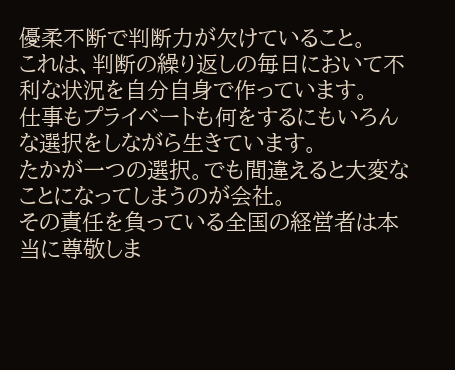優柔不断で判断力が欠けていること。
これは、判断の繰り返しの毎日において不利な状況を自分自身で作っています。
仕事もプライベートも何をするにもいろんな選択をしながら生きています。
たかが一つの選択。でも間違えると大変なことになってしまうのが会社。
その責任を負っている全国の経営者は本当に尊敬しま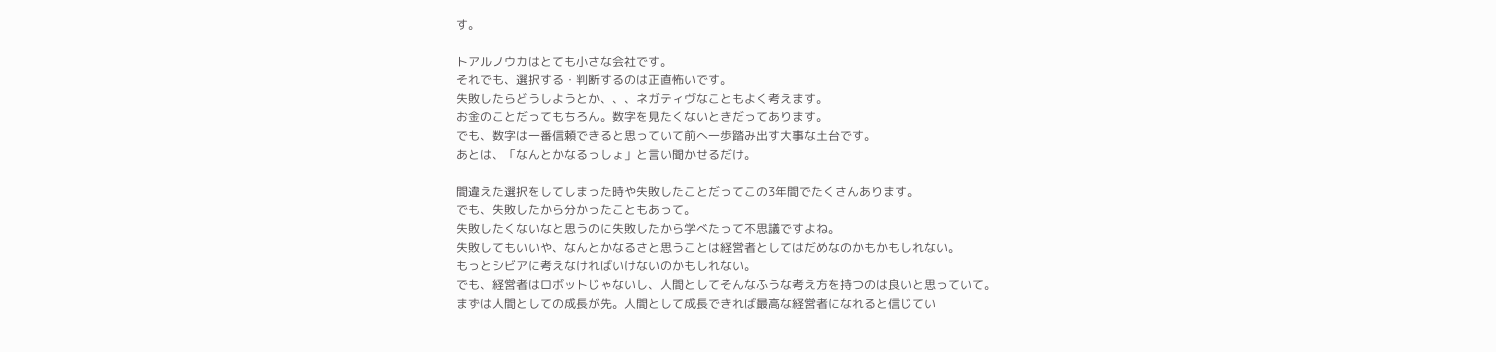す。

トアルノウカはとても小さな会社です。
それでも、選択する・判断するのは正直怖いです。
失敗したらどうしようとか、、、ネガティヴなこともよく考えます。
お金のことだってもちろん。数字を見たくないときだってあります。
でも、数字は一番信頼できると思っていて前へ一歩踏み出す大事な土台です。
あとは、「なんとかなるっしょ」と言い聞かせるだけ。

間違えた選択をしてしまった時や失敗したことだってこの3年間でたくさんあります。
でも、失敗したから分かったこともあって。
失敗したくないなと思うのに失敗したから学べたって不思議ですよね。
失敗してもいいや、なんとかなるさと思うことは経営者としてはだめなのかもかもしれない。
もっとシビアに考えなければいけないのかもしれない。
でも、経営者はロボットじゃないし、人間としてそんなふうな考え方を持つのは良いと思っていて。
まずは人間としての成長が先。人間として成長できれば最高な経営者になれると信じてい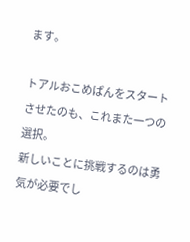ます。

トアルおこめぱんをスタートさせたのも、これまた一つの選択。
新しいことに挑戦するのは勇気が必要でし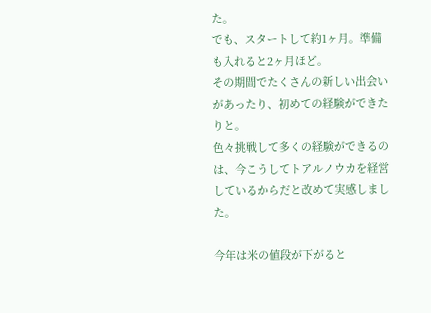た。
でも、スタートして約1ヶ月。準備も入れると2ヶ月ほど。
その期間でたくさんの新しい出会いがあったり、初めての経験ができたりと。
色々挑戦して多くの経験ができるのは、今こうしてトアルノウカを経営しているからだと改めて実感しました。

今年は米の値段が下がると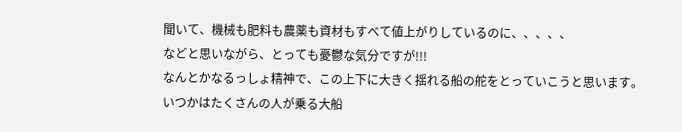聞いて、機械も肥料も農薬も資材もすべて値上がりしているのに、、、、、
などと思いながら、とっても憂鬱な気分ですが!!!
なんとかなるっしょ精神で、この上下に大きく揺れる船の舵をとっていこうと思います。
いつかはたくさんの人が乗る大船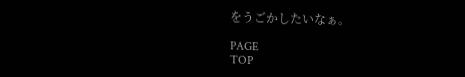をうごかしたいなぁ。

PAGE
TOP